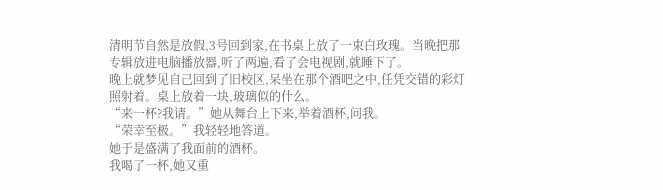清明节自然是放假,3号回到家,在书桌上放了一束白玫瑰。当晚把那专辑放进电脑播放器,听了两遍,看了会电视剧,就睡下了。
晚上就梦见自己回到了旧校区,呆坐在那个酒吧之中,任凭交错的彩灯照射着。桌上放着一块,玻璃似的什么。
“来一杯?我请。”她从舞台上下来,举着酒杯,问我。
“荣幸至极。”我轻轻地答道。
她于是盛满了我面前的酒杯。
我喝了一杯,她又重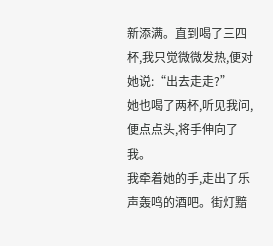新添满。直到喝了三四杯,我只觉微微发热,便对她说:“出去走走?”
她也喝了两杯,听见我问,便点点头,将手伸向了我。
我牵着她的手,走出了乐声轰鸣的酒吧。街灯黯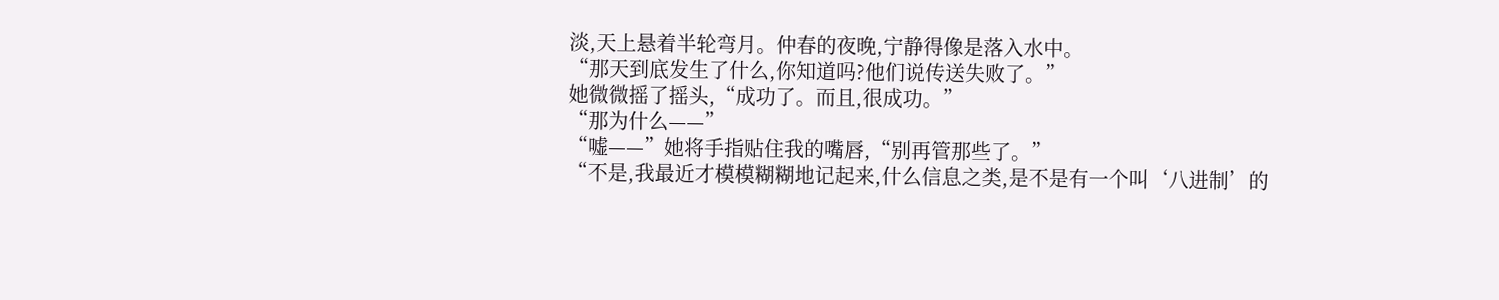淡,天上悬着半轮弯月。仲春的夜晚,宁静得像是落入水中。
“那天到底发生了什么,你知道吗?他们说传送失败了。”
她微微摇了摇头,“成功了。而且,很成功。”
“那为什么——”
“嘘——”她将手指贴住我的嘴唇,“别再管那些了。”
“不是,我最近才模模糊糊地记起来,什么信息之类,是不是有一个叫‘八进制’的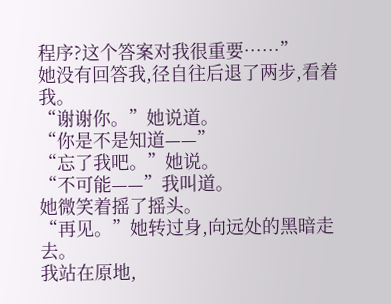程序?这个答案对我很重要……”
她没有回答我,径自往后退了两步,看着我。
“谢谢你。”她说道。
“你是不是知道——”
“忘了我吧。”她说。
“不可能——”我叫道。
她微笑着摇了摇头。
“再见。”她转过身,向远处的黑暗走去。
我站在原地,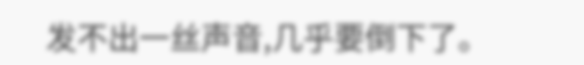发不出一丝声音,几乎要倒下了。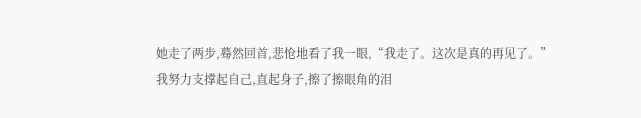她走了两步,蓦然回首,悲怆地看了我一眼,“我走了。这次是真的再见了。”
我努力支撑起自己,直起身子,擦了擦眼角的泪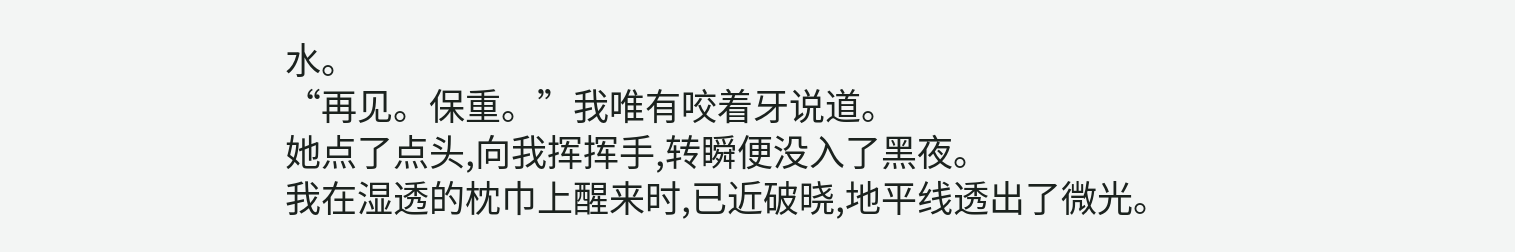水。
“再见。保重。”我唯有咬着牙说道。
她点了点头,向我挥挥手,转瞬便没入了黑夜。
我在湿透的枕巾上醒来时,已近破晓,地平线透出了微光。